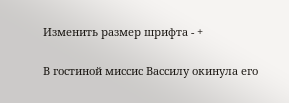Изменить размер шрифта - +

В гостиной миссис Вассилу окинула его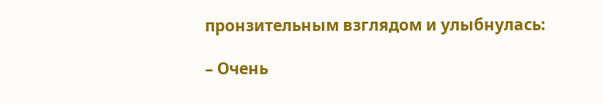пронзительным взглядом и улыбнулась:

– Очень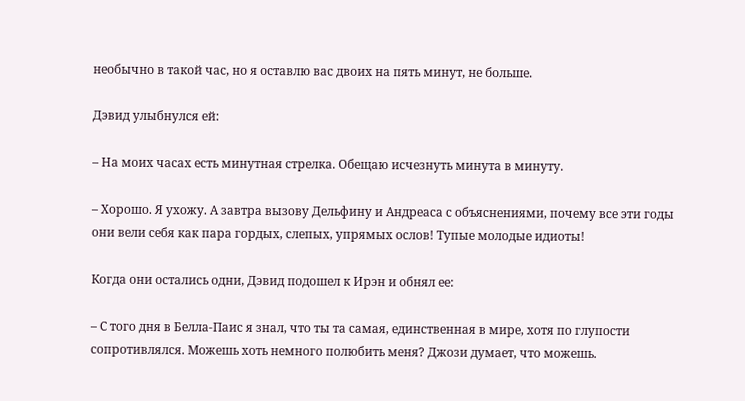необычно в такой час, но я оставлю вас двоих на пять минут, не больше.

Дэвид улыбнулся ей:

– На моих часах есть минутная стрелка. Обещаю исчезнуть минута в минуту.

– Хорошо. Я ухожу. А завтра вызову Дельфину и Андреаса с объяснениями, почему все эти годы они вели себя как пара гордых, слепых, упрямых ослов! Тупые молодые идиоты!

Когда они остались одни, Дэвид подошел к Ирэн и обнял ее:

– С того дня в Белла-Паис я знал, что ты та самая, единственная в мире, хотя по глупости сопротивлялся. Можешь хоть немного полюбить меня? Джози думает, что можешь.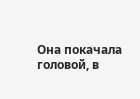Она покачала головой, в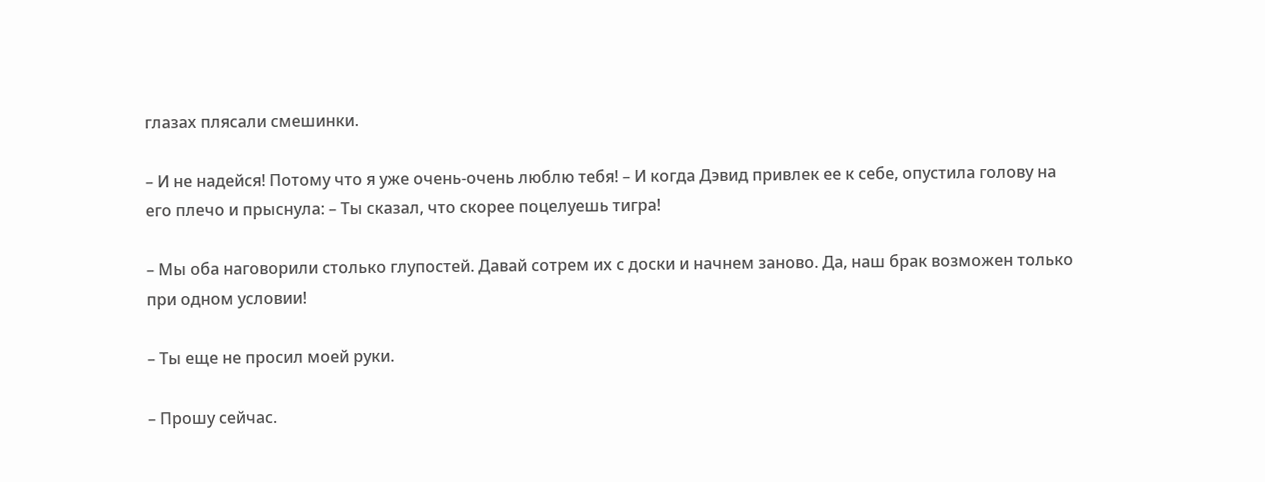глазах плясали смешинки.

– И не надейся! Потому что я уже очень-очень люблю тебя! – И когда Дэвид привлек ее к себе, опустила голову на его плечо и прыснула: – Ты сказал, что скорее поцелуешь тигра!

– Мы оба наговорили столько глупостей. Давай сотрем их с доски и начнем заново. Да, наш брак возможен только при одном условии!

– Ты еще не просил моей руки.

– Прошу сейчас.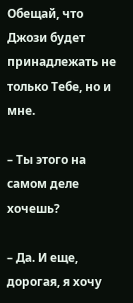Обещай, что Джози будет принадлежать не только Тебе, но и мне.

– Ты этого на самом деле хочешь?

– Да. И еще, дорогая, я хочу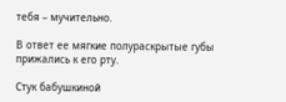тебя – мучительно.

В ответ ее мягкие полураскрытые губы прижались к его рту.

Стук бабушкиной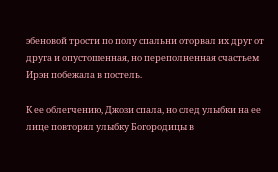эбеновой трости по полу спальни оторвал их друг от друга и опустошенная, но переполненная счастьем Ирэн побежала в постель.

К ее облегчению, Джози спала, но след улыбки на ее лице повторял улыбку Богородицы в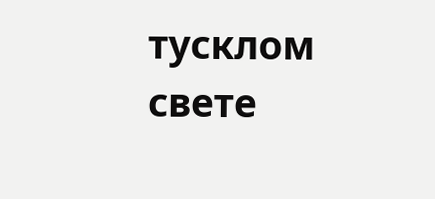тусклом свете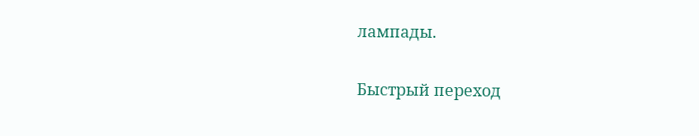лампады.

Быстрый переход